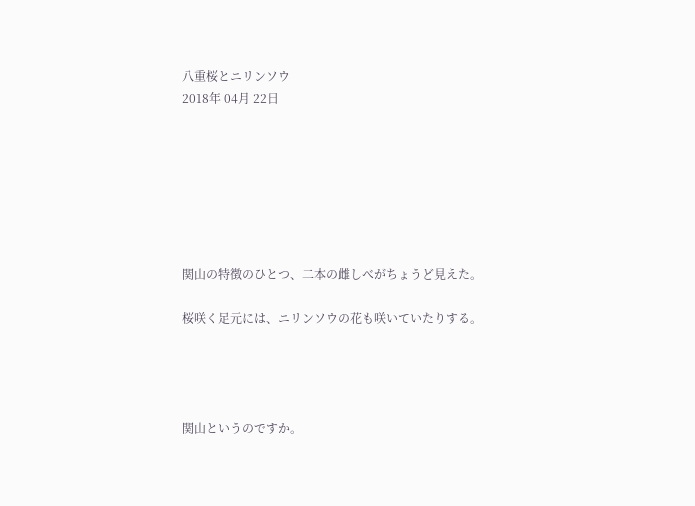八重桜とニリンソウ
2018年 04月 22日







関山の特徴のひとつ、二本の雌しべがちょうど見えた。

桜咲く足元には、ニリンソウの花も咲いていたりする。




関山というのですか。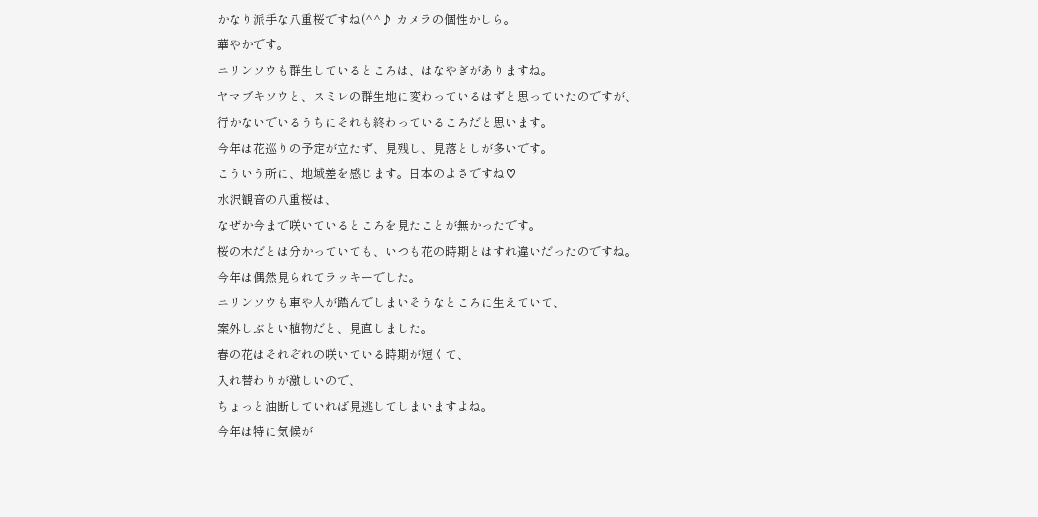かなり派手な八重桜ですね(^^♪ カメラの個性かしら。
華やかです。
ニリンソウも群生しているところは、はなやぎがありますね。
ヤマブキソウと、スミレの群生地に変わっているはずと思っていたのですが、
行かないでいるうちにそれも終わっているころだと思います。
今年は花巡りの予定が立たず、見残し、見落としが多いです。
こういう所に、地域差を感じます。日本のよさですね♡
水沢観音の八重桜は、
なぜか今まで咲いているところを見たことが無かったです。
桜の木だとは分かっていても、いつも花の時期とはすれ違いだったのですね。
今年は偶然見られてラッキーでした。
ニリンソウも車や人が踏んでしまいそうなところに生えていて、
案外しぶとい植物だと、見直しました。
春の花はそれぞれの咲いている時期が短くて、
入れ替わりが激しいので、
ちょっと油断していれば見逃してしまいますよね。
今年は特に気候が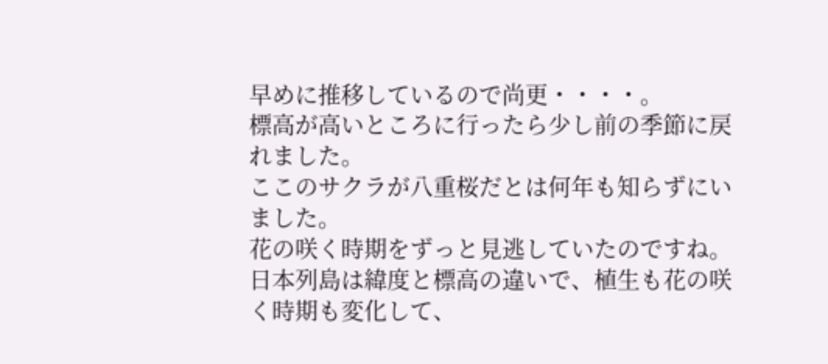早めに推移しているので尚更・・・・。
標高が高いところに行ったら少し前の季節に戻れました。
ここのサクラが八重桜だとは何年も知らずにいました。
花の咲く時期をずっと見逃していたのですね。
日本列島は緯度と標高の違いで、植生も花の咲く時期も変化して、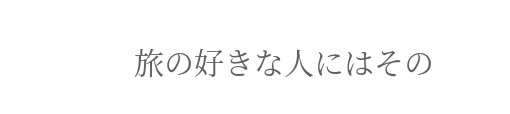旅の好きな人にはその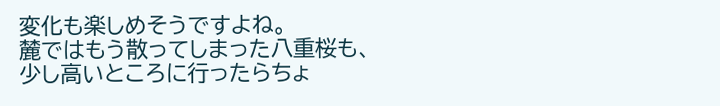変化も楽しめそうですよね。
麓ではもう散ってしまった八重桜も、
少し高いところに行ったらちょ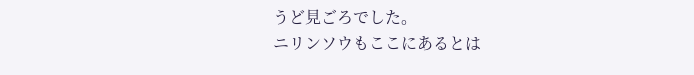うど見ごろでした。
ニリンソウもここにあるとは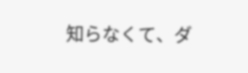知らなくて、ダ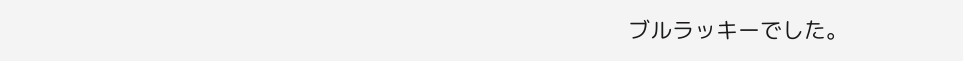ブルラッキーでした。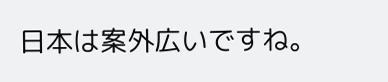日本は案外広いですね。